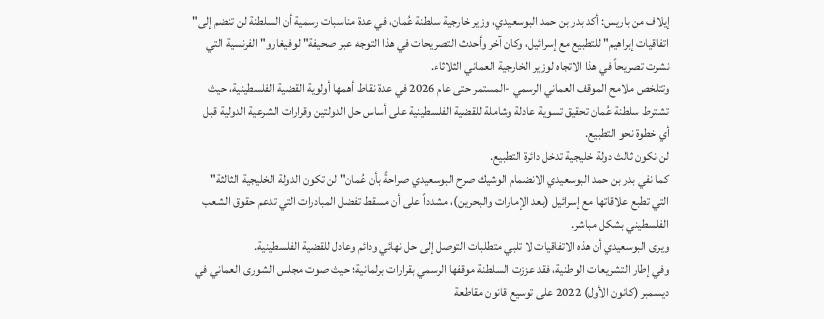إيلاف من باريس: أكد بدر بن حمد البوسعيدي، وزير خارجية سلطنة عُمان، في عدة مناسبات رسمية أن السلطنة لن تنضم إلى" اتفاقيات إبراهيم" للتطبيع مع إسرائيل، وكان آخر وأحدث التصريحات في هذا التوجه عبر صحيفة" لوفيغارو" الفرنسية التي نشرت تصريحاً في هذا الاتجاه لوزير الخارجية العماني الثلاثاء.
وتتلخص ملامح الموقف العماني الرسمي -المستمر حتى عام 2026 في عدة نقاط أهمها أولوية القضية الفلسطينية، حيث تشترط سلطنة عُمان تحقيق تسوية عادلة وشاملة للقضية الفلسطينية على أساس حل الدولتين وقرارات الشرعية الدولية قبل أي خطوة نحو التطبيع.
لن نكون ثالث دولة خليجية تدخل دائرة التطبيع.
كما نفي بدر بن حمد البوسعيدي الانضمام الوشيك صرح البوسعيدي صراحةً بأن عُمان" لن تكون الدولة الخليجية الثالثة" التي تطبع علاقاتها مع إسرائيل (بعد الإمارات والبحرين)، مشدداً على أن مسقط تفضل المبادرات التي تدعم حقوق الشعب الفلسطيني بشكل مباشر.
ويرى البوسعيدي أن هذه الاتفاقيات لا تلبي متطلبات التوصل إلى حل نهائي ودائم وعادل للقضية الفلسطينية.
وفي إطار التشريعات الوطنية، فقد عززت السلطنة موقفها الرسمي بقرارات برلمانية؛ حيث صوت مجلس الشورى العماني في ديسمبر (كانون الأول) 2022 على توسيع قانون مقاطعة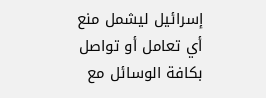إسرائيل ليشمل منع أي تعامل أو تواصل بكافة الوسائل مع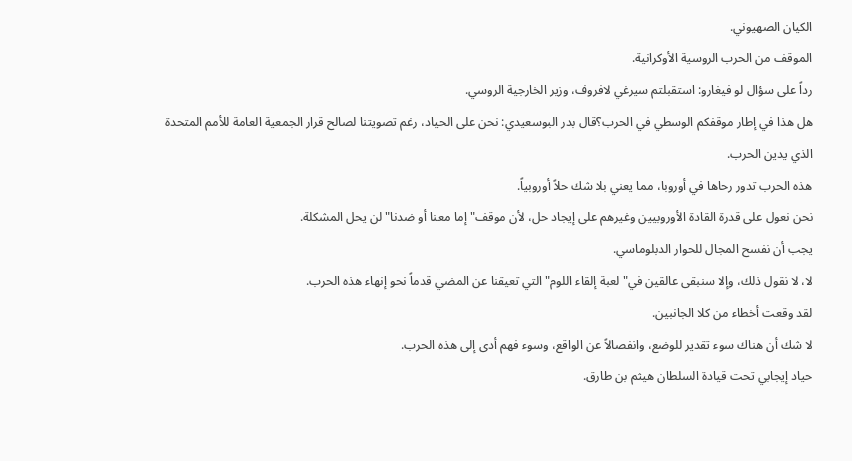الكيان الصهيوني.
الموقف من الحرب الروسية الأوكرانية.
رداً على سؤال لو فيغارو: استقبلتم سيرغي لافروف، وزير الخارجية الروسي.
هل هذا في إطار موقفكم الوسطي في الحرب؟قال بدر البوسعيدي: نحن على الحياد، رغم تصويتنا لصالح قرار الجمعية العامة للأمم المتحدة الذي يدين الحرب.
هذه الحرب تدور رحاها في أوروبا، مما يعني بلا شك حلاً أوروبياً.
نحن نعول على قدرة القادة الأوروبيين وغيرهم على إيجاد حل، لأن موقف" إما معنا أو ضدنا" لن يحل المشكلة.
يجب أن نفسح المجال للحوار الدبلوماسي.
لا، لا نقول ذلك، وإلا سنبقى عالقين في" لعبة إلقاء اللوم" التي تعيقنا عن المضي قدماً نحو إنهاء هذه الحرب.
لقد وقعت أخطاء من كلا الجانبين.
لا شك أن هناك سوء تقدير للوضع، وانفصالاً عن الواقع، وسوء فهم أدى إلى هذه الحرب.
حياد إيجابي تحت قيادة السلطان هيثم بن طارق.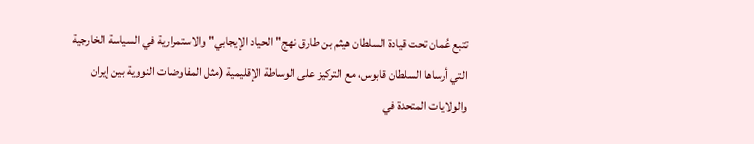تتبع عُمان تحت قيادة السلطان هيثم بن طارق نهج" الحياد الإيجابي" والاستمرارية في السياسة الخارجية التي أرساها السلطان قابوس، مع التركيز على الوساطة الإقليمية (مثل المفاوضات النووية بين إيران والولايات المتحدة في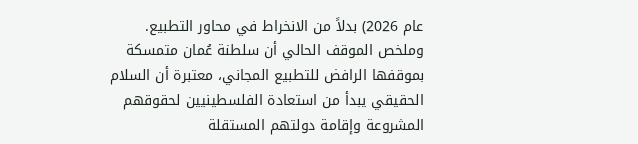عام 2026) بدلاً من الانخراط في محاور التطبيع.
وملخص الموقف الحالي أن سلطنة عُمان متمسكة بموقفها الرافض للتطبيع المجاني، معتبرة أن السلام الحقيقي يبدأ من استعادة الفلسطينيين لحقوقهم المشروعة وإقامة دولتهم المستقلة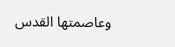وعاصمتها القدس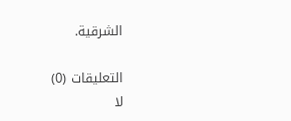الشرقية.

التعليقات (0)
لا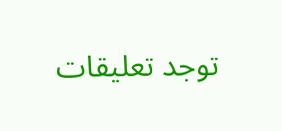توجد تعليقات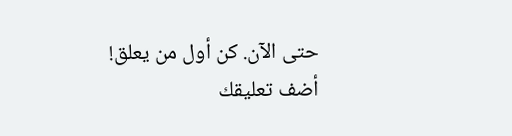حتى الآن. كن أول من يعلق!
أضف تعليقك